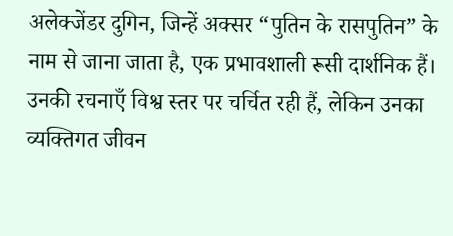अलेक्जेंडर दुगिन, जिन्हें अक्सर “पुतिन के रासपुतिन” के नाम से जाना जाता है, एक प्रभावशाली रूसी दार्शनिक हैं। उनकी रचनाएँ विश्व स्तर पर चर्चित रही हैं, लेकिन उनका व्यक्तिगत जीवन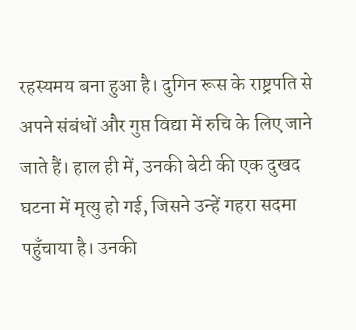रहस्यमय बना हुआ है। दुगिन रूस के राष्ट्रपति से अपने संबंधों और गुप्त विद्या में रुचि के लिए जाने जाते हैं। हाल ही में, उनकी बेटी की एक दुखद घटना में मृत्यु हो गई, जिसने उन्हें गहरा सदमा पहुँचाया है। उनकी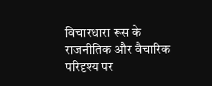विचारधारा रूस के राजनीतिक और वैचारिक परिदृश्य पर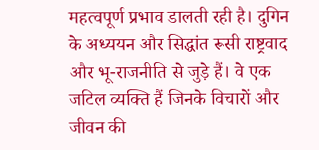महत्वपूर्ण प्रभाव डालती रही है। दुगिन के अध्ययन और सिद्धांत रूसी राष्ट्रवाद और भू-राजनीति से जुड़े हैं। वे एक जटिल व्यक्ति हैं जिनके विचारों और जीवन की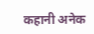कहानी अनेक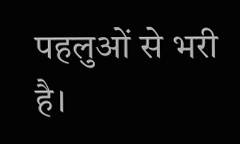पहलुओं से भरी है।